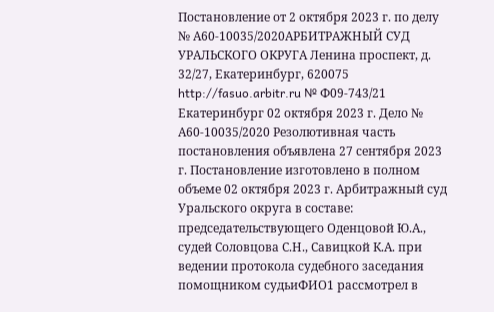Постановление от 2 октября 2023 г. по делу № А60-10035/2020АРБИТРАЖНЫЙ СУД УРАЛЬСКОГО ОКРУГА Ленина проспект, д. 32/27, Екатеринбург, 620075 http://fasuo.arbitr.ru № Ф09-743/21 Екатеринбург 02 октября 2023 г. Дело № А60-10035/2020 Резолютивная часть постановления объявлена 27 сентября 2023 г. Постановление изготовлено в полном объеме 02 октября 2023 г. Арбитражный суд Уральского округа в составе: председательствующего Оденцовой Ю.А., судей Соловцова С.Н., Савицкой К.А. при ведении протокола судебного заседания помощником судьиФИО1 рассмотрел в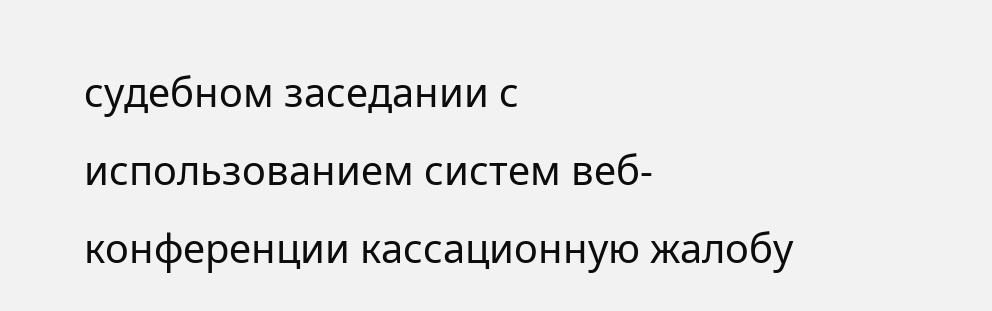судебном заседании с использованием систем веб-конференции кассационную жалобу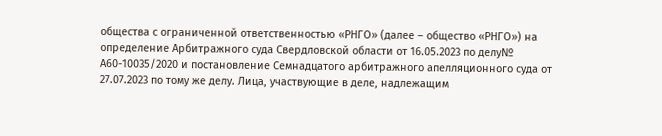общества с ограниченной ответственностью «РНГО» (далее – общество «РНГО») на определение Арбитражного суда Свердловской области от 16.05.2023 по делу№ А60-10035/2020 и постановление Семнадцатого арбитражного апелляционного суда от 27.07.2023 по тому же делу. Лица, участвующие в деле, надлежащим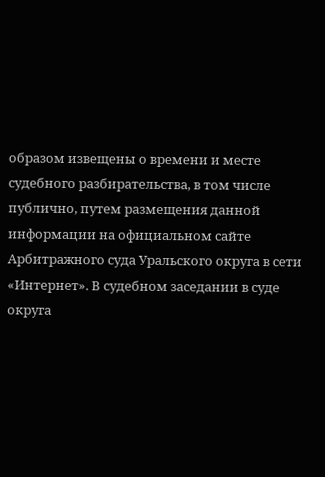образом извещены о времени и месте судебного разбирательства, в том числе публично, путем размещения данной информации на официальном сайте Арбитражного суда Уральского округа в сети «Интернет». В судебном заседании в суде округа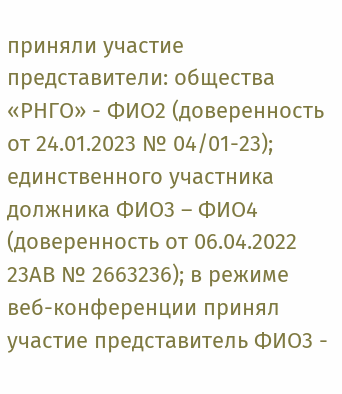приняли участие представители: общества «РНГО» - ФИО2 (доверенность от 24.01.2023 № 04/01-23); единственного участника должника ФИО3 – ФИО4 (доверенность от 06.04.2022 23АВ № 2663236); в режиме веб-конференции принял участие представитель ФИО3 -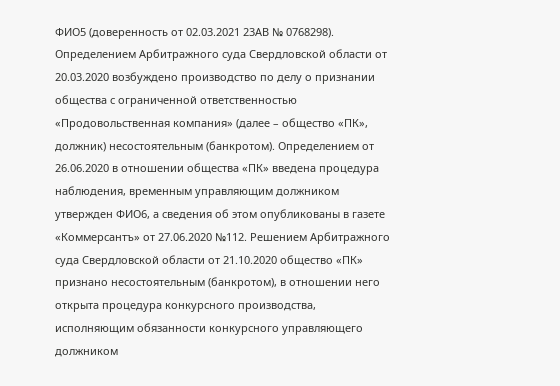ФИО5 (доверенность от 02.03.2021 23АВ № 0768298). Определением Арбитражного суда Свердловской области от 20.03.2020 возбуждено производство по делу о признании общества с ограниченной ответственностью «Продовольственная компания» (далее – общество «ПК», должник) несостоятельным (банкротом). Определением от 26.06.2020 в отношении общества «ПК» введена процедура наблюдения, временным управляющим должником утвержден ФИО6, а сведения об этом опубликованы в газете «Коммерсантъ» от 27.06.2020 №112. Решением Арбитражного суда Свердловской области от 21.10.2020 общество «ПК» признано несостоятельным (банкротом), в отношении него открыта процедура конкурсного производства, исполняющим обязанности конкурсного управляющего должником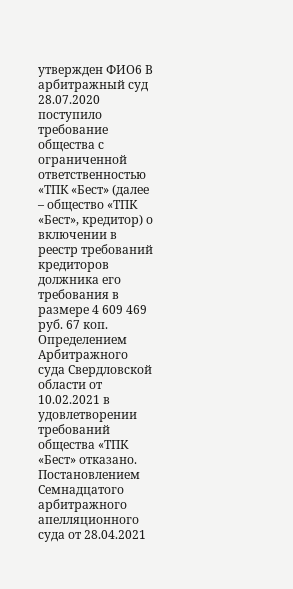утвержден ФИО6 В арбитражный суд 28.07.2020 поступило требование общества с ограниченной ответственностью «ТПК «Бест» (далее – общество «ТПК «Бест», кредитор) о включении в реестр требований кредиторов должника его требования в размере 4 609 469 руб. 67 коп. Определением Арбитражного суда Свердловской области от 10.02.2021 в удовлетворении требований общества «ТПК «Бест» отказано. Постановлением Семнадцатого арбитражного апелляционного суда от 28.04.2021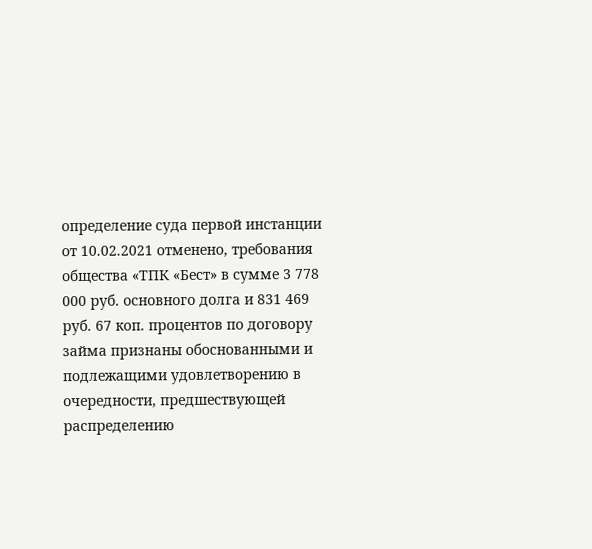определение суда первой инстанции от 10.02.2021 отменено, требования общества «ТПК «Бест» в сумме 3 778 000 руб. основного долга и 831 469 руб. 67 коп. процентов по договору займа признаны обоснованными и подлежащими удовлетворению в очередности, предшествующей распределению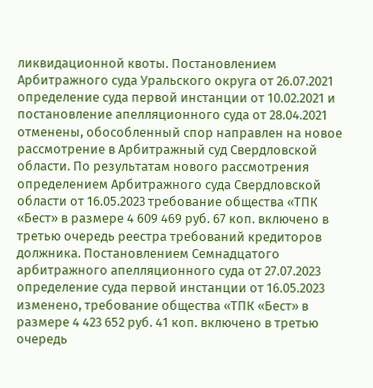ликвидационной квоты. Постановлением Арбитражного суда Уральского округа от 26.07.2021 определение суда первой инстанции от 10.02.2021 и постановление апелляционного суда от 28.04.2021 отменены, обособленный спор направлен на новое рассмотрение в Арбитражный суд Свердловской области. По результатам нового рассмотрения определением Арбитражного суда Свердловской области от 16.05.2023 требование общества «ТПК «Бест» в размере 4 609 469 руб. 67 коп. включено в третью очередь реестра требований кредиторов должника. Постановлением Семнадцатого арбитражного апелляционного суда от 27.07.2023 определение суда первой инстанции от 16.05.2023 изменено, требование общества «ТПК «Бест» в размере 4 423 652 руб. 41 коп. включено в третью очередь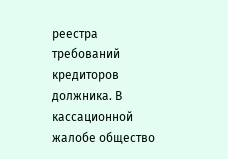реестра требований кредиторов должника. В кассационной жалобе общество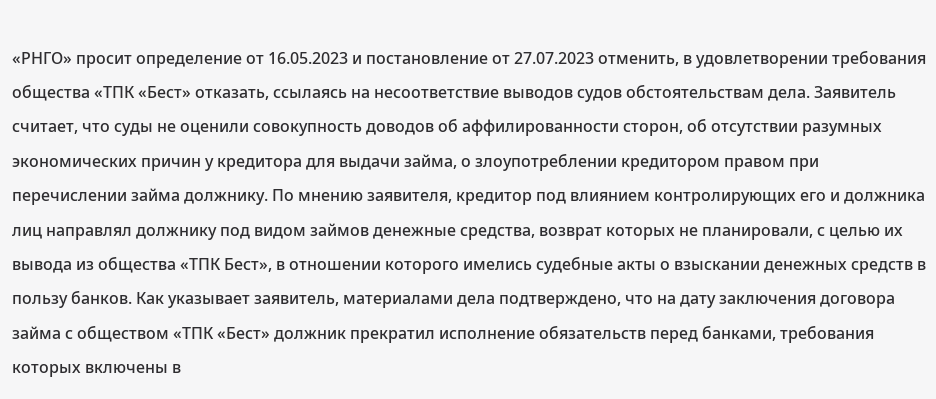«РНГО» просит определение от 16.05.2023 и постановление от 27.07.2023 отменить, в удовлетворении требования общества «ТПК «Бест» отказать, ссылаясь на несоответствие выводов судов обстоятельствам дела. Заявитель считает, что суды не оценили совокупность доводов об аффилированности сторон, об отсутствии разумных экономических причин у кредитора для выдачи займа, о злоупотреблении кредитором правом при перечислении займа должнику. По мнению заявителя, кредитор под влиянием контролирующих его и должника лиц направлял должнику под видом займов денежные средства, возврат которых не планировали, с целью их вывода из общества «ТПК Бест», в отношении которого имелись судебные акты о взыскании денежных средств в пользу банков. Как указывает заявитель, материалами дела подтверждено, что на дату заключения договора займа с обществом «ТПК «Бест» должник прекратил исполнение обязательств перед банками, требования которых включены в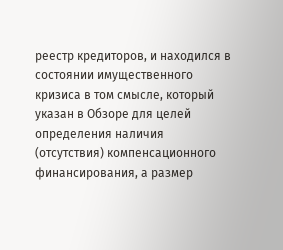реестр кредиторов, и находился в состоянии имущественного кризиса в том смысле, который указан в Обзоре для целей определения наличия (отсутствия) компенсационного финансирования, а размер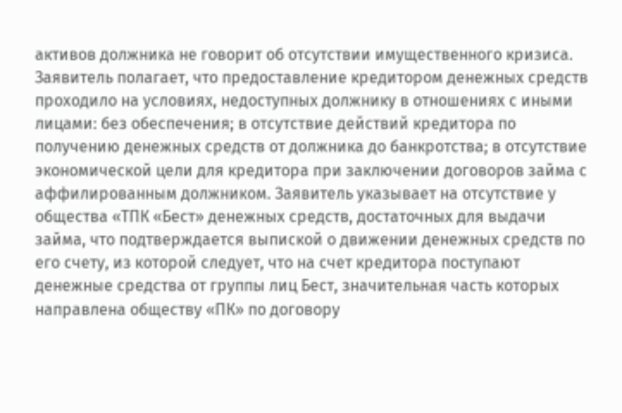активов должника не говорит об отсутствии имущественного кризиса. Заявитель полагает, что предоставление кредитором денежных средств проходило на условиях, недоступных должнику в отношениях с иными лицами: без обеспечения; в отсутствие действий кредитора по получению денежных средств от должника до банкротства; в отсутствие экономической цели для кредитора при заключении договоров займа с аффилированным должником. Заявитель указывает на отсутствие у общества «ТПК «Бест» денежных средств, достаточных для выдачи займа, что подтверждается выпиской о движении денежных средств по его счету, из которой следует, что на счет кредитора поступают денежные средства от группы лиц Бест, значительная часть которых направлена обществу «ПК» по договору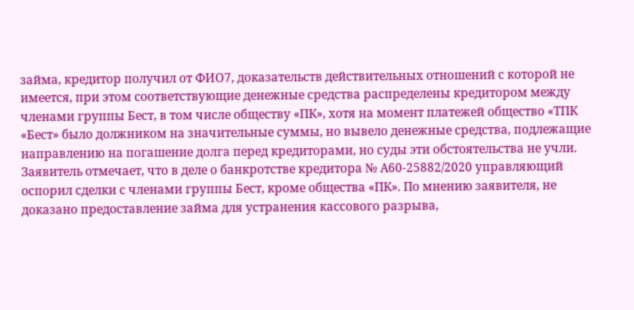займа, кредитор получил от ФИО7, доказательств действительных отношений с которой не имеется, при этом соответствующие денежные средства распределены кредитором между членами группы Бест, в том числе обществу «ПК», хотя на момент платежей общество «ТПК «Бест» было должником на значительные суммы, но вывело денежные средства, подлежащие направлению на погашение долга перед кредиторами, но суды эти обстоятельства не учли. Заявитель отмечает, что в деле о банкротстве кредитора № А60-25882/2020 управляющий оспорил сделки с членами группы Бест, кроме общества «ПК». По мнению заявителя, не доказано предоставление займа для устранения кассового разрыва,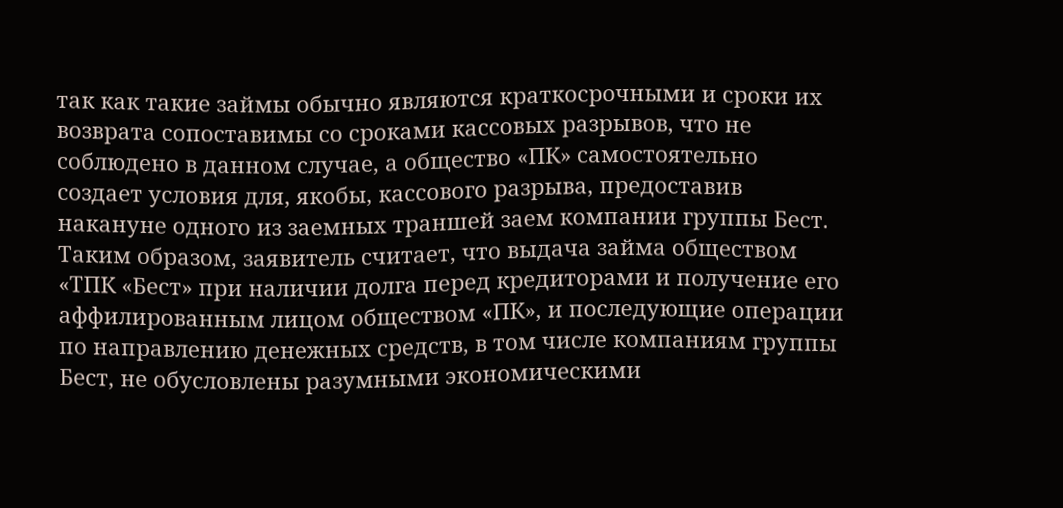так как такие займы обычно являются краткосрочными и сроки их возврата сопоставимы со сроками кассовых разрывов, что не соблюдено в данном случае, а общество «ПК» самостоятельно создает условия для, якобы, кассового разрыва, предоставив накануне одного из заемных траншей заем компании группы Бест. Таким образом, заявитель считает, что выдача займа обществом «ТПК «Бест» при наличии долга перед кредиторами и получение его аффилированным лицом обществом «ПК», и последующие операции по направлению денежных средств, в том числе компаниям группы Бест, не обусловлены разумными экономическими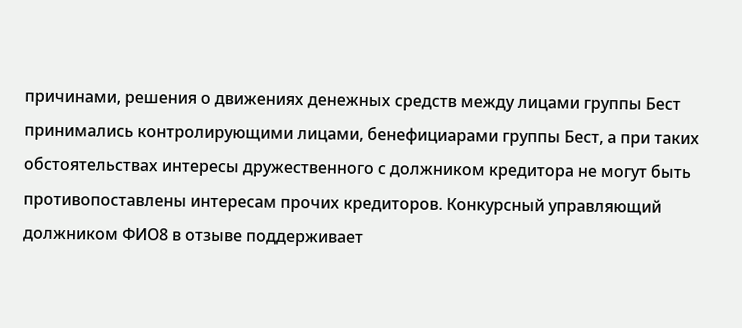причинами, решения о движениях денежных средств между лицами группы Бест принимались контролирующими лицами, бенефициарами группы Бест, а при таких обстоятельствах интересы дружественного с должником кредитора не могут быть противопоставлены интересам прочих кредиторов. Конкурсный управляющий должником ФИО8 в отзыве поддерживает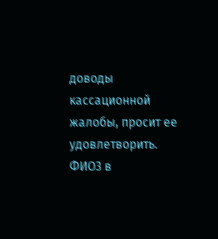доводы кассационной жалобы, просит ее удовлетворить. ФИО3 в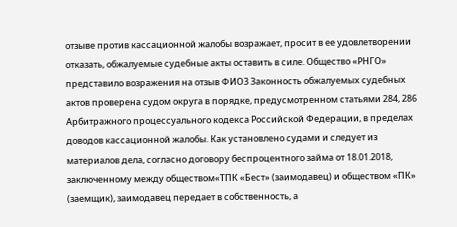отзыве против кассационной жалобы возражает, просит в ее удовлетворении отказать, обжалуемые судебные акты оставить в силе. Общество «РНГО» представило возражения на отзыв ФИО3 Законность обжалуемых судебных актов проверена судом округа в порядке, предусмотренном статьями 284, 286 Арбитражного процессуального кодекса Российской Федерации, в пределах доводов кассационной жалобы. Как установлено судами и следует из материалов дела, согласно договору беспроцентного займа от 18.01.2018, заключенному между обществом«ТПК «Бест» (заимодавец) и обществом «ПК» (заемщик), заимодавец передает в собственность, а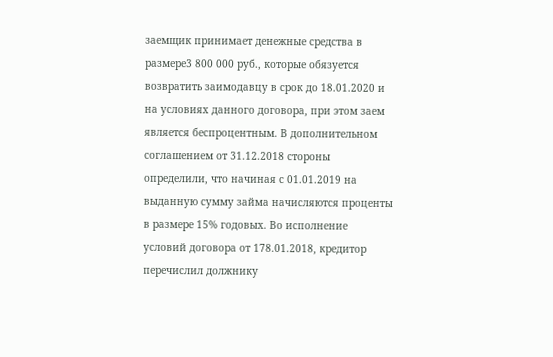заемщик принимает денежные средства в размере3 800 000 руб., которые обязуется возвратить заимодавцу в срок до 18.01.2020 и на условиях данного договора, при этом заем является беспроцентным. В дополнительном соглашением от 31.12.2018 стороны определили, что начиная с 01.01.2019 на выданную сумму займа начисляются проценты в размере 15% годовых. Во исполнение условий договора от 178.01.2018, кредитор перечислил должнику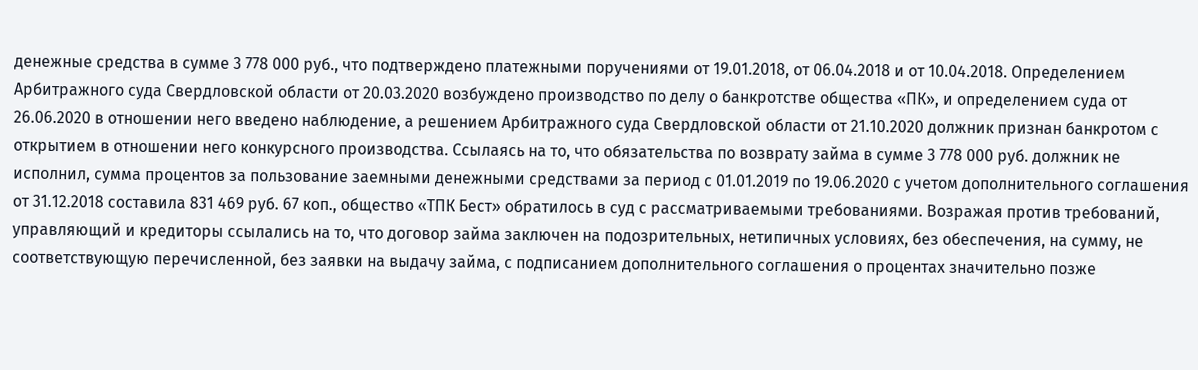денежные средства в сумме 3 778 000 руб., что подтверждено платежными поручениями от 19.01.2018, от 06.04.2018 и от 10.04.2018. Определением Арбитражного суда Свердловской области от 20.03.2020 возбуждено производство по делу о банкротстве общества «ПК», и определением суда от 26.06.2020 в отношении него введено наблюдение, а решением Арбитражного суда Свердловской области от 21.10.2020 должник признан банкротом с открытием в отношении него конкурсного производства. Ссылаясь на то, что обязательства по возврату займа в сумме 3 778 000 руб. должник не исполнил, сумма процентов за пользование заемными денежными средствами за период с 01.01.2019 по 19.06.2020 с учетом дополнительного соглашения от 31.12.2018 составила 831 469 руб. 67 коп., общество «ТПК Бест» обратилось в суд с рассматриваемыми требованиями. Возражая против требований, управляющий и кредиторы ссылались на то, что договор займа заключен на подозрительных, нетипичных условиях, без обеспечения, на сумму, не соответствующую перечисленной, без заявки на выдачу займа, с подписанием дополнительного соглашения о процентах значительно позже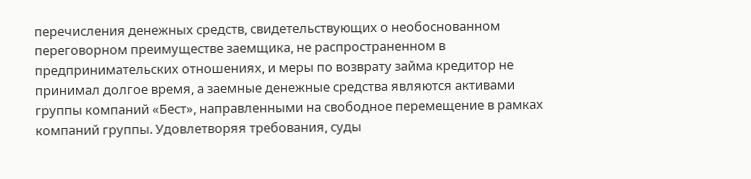перечисления денежных средств, свидетельствующих о необоснованном переговорном преимуществе заемщика, не распространенном в предпринимательских отношениях, и меры по возврату займа кредитор не принимал долгое время, а заемные денежные средства являются активами группы компаний «Бест», направленными на свободное перемещение в рамках компаний группы. Удовлетворяя требования, суды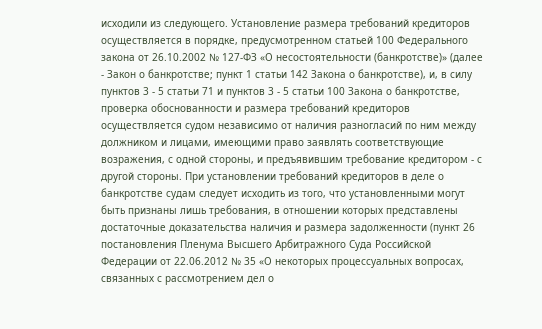исходили из следующего. Установление размера требований кредиторов осуществляется в порядке, предусмотренном статьей 100 Федерального закона от 26.10.2002 № 127-ФЗ «О несостоятельности (банкротстве)» (далее - Закон о банкротстве; пункт 1 статьи 142 Закона о банкротстве), и, в силу пунктов 3 - 5 статьи 71 и пунктов 3 - 5 статьи 100 Закона о банкротстве, проверка обоснованности и размера требований кредиторов осуществляется судом независимо от наличия разногласий по ним между должником и лицами, имеющими право заявлять соответствующие возражения, с одной стороны, и предъявившим требование кредитором - с другой стороны. При установлении требований кредиторов в деле о банкротстве судам следует исходить из того, что установленными могут быть признаны лишь требования, в отношении которых представлены достаточные доказательства наличия и размера задолженности (пункт 26 постановления Пленума Высшего Арбитражного Суда Российской Федерации от 22.06.2012 № 35 «О некоторых процессуальных вопросах, связанных с рассмотрением дел о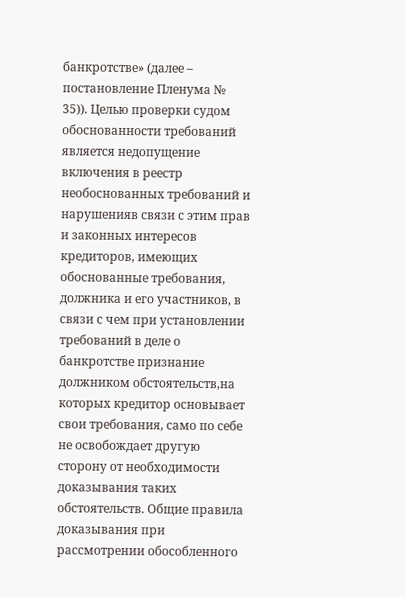банкротстве» (далее – постановление Пленума № 35)). Целью проверки судом обоснованности требований является недопущение включения в реестр необоснованных требований и нарушенияв связи с этим прав и законных интересов кредиторов, имеющих обоснованные требования, должника и его участников, в связи с чем при установлении требований в деле о банкротстве признание должником обстоятельств,на которых кредитор основывает свои требования, само по себе не освобождает другую сторону от необходимости доказывания таких обстоятельств. Общие правила доказывания при рассмотрении обособленного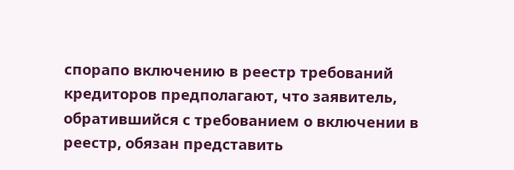спорапо включению в реестр требований кредиторов предполагают, что заявитель, обратившийся с требованием о включении в реестр, обязан представить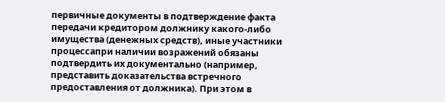первичные документы в подтверждение факта передачи кредитором должнику какого-либо имущества (денежных средств), иные участники процессапри наличии возражений обязаны подтвердить их документально (например, представить доказательства встречного предоставления от должника). При этом в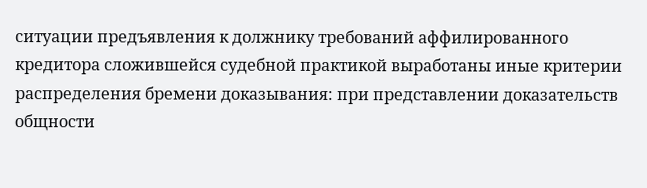ситуации предъявления к должнику требований аффилированного кредитора сложившейся судебной практикой выработаны иные критерии распределения бремени доказывания: при представлении доказательств общности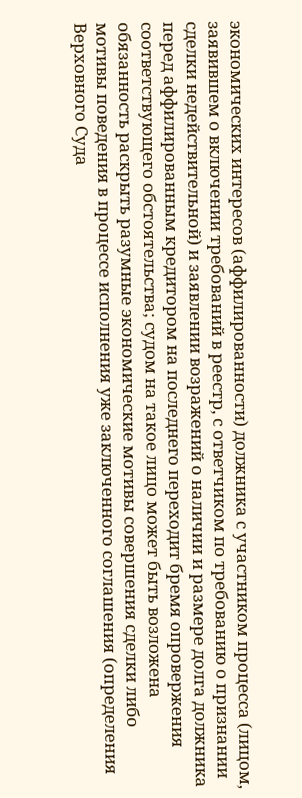экономических интересов (аффилированности) должника с участником процесса (лицом, заявившем о включении требований в реестр, с ответчиком по требованию о признании сделки недействительной) и заявлении возражений о наличии и размере долга должника перед аффилированным кредитором на последнего переходит бремя опровержения соответствующего обстоятельства; судом на такое лицо может быть возложена обязанность раскрыть разумные экономические мотивы совершения сделки либо мотивы поведения в процессе исполнения уже заключенного соглашения (определения Верховного Суда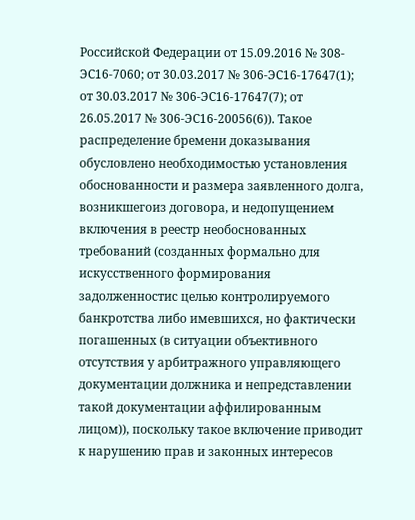Российской Федерации от 15.09.2016 № 308-ЭС16-7060; от 30.03.2017 № 306-ЭС16-17647(1); от 30.03.2017 № 306-ЭС16-17647(7); от 26.05.2017 № 306-ЭС16-20056(6)). Такое распределение бремени доказывания обусловлено необходимостью установления обоснованности и размера заявленного долга, возникшегоиз договора, и недопущением включения в реестр необоснованных требований (созданных формально для искусственного формирования задолженностис целью контролируемого банкротства либо имевшихся, но фактически погашенных (в ситуации объективного отсутствия у арбитражного управляющего документации должника и непредставлении такой документации аффилированным лицом)), поскольку такое включение приводит к нарушению прав и законных интересов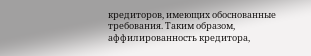кредиторов, имеющих обоснованные требования. Таким образом, аффилированность кредитора,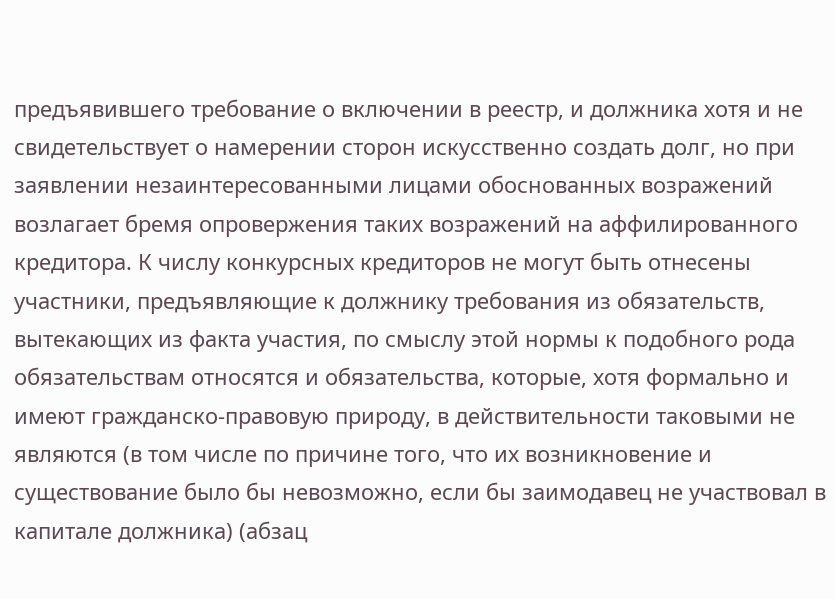предъявившего требование о включении в реестр, и должника хотя и не свидетельствует о намерении сторон искусственно создать долг, но при заявлении незаинтересованными лицами обоснованных возражений возлагает бремя опровержения таких возражений на аффилированного кредитора. К числу конкурсных кредиторов не могут быть отнесены участники, предъявляющие к должнику требования из обязательств, вытекающих из факта участия, по смыслу этой нормы к подобного рода обязательствам относятся и обязательства, которые, хотя формально и имеют гражданско-правовую природу, в действительности таковыми не являются (в том числе по причине того, что их возникновение и существование было бы невозможно, если бы заимодавец не участвовал в капитале должника) (абзац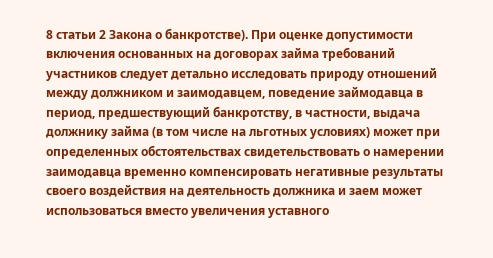8 статьи 2 Закона о банкротстве). При оценке допустимости включения основанных на договорах займа требований участников следует детально исследовать природу отношений между должником и заимодавцем, поведение займодавца в период, предшествующий банкротству, в частности, выдача должнику займа (в том числе на льготных условиях) может при определенных обстоятельствах свидетельствовать о намерении заимодавца временно компенсировать негативные результаты своего воздействия на деятельность должника и заем может использоваться вместо увеличения уставного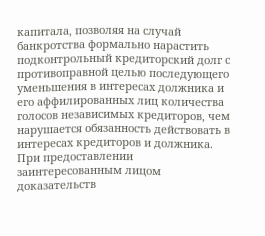капитала, позволяя на случай банкротства формально нарастить подконтрольный кредиторский долг с противоправной целью последующего уменьшения в интересах должника и его аффилированных лиц количества голосов независимых кредиторов, чем нарушается обязанность действовать в интересах кредиторов и должника. При предоставлении заинтересованным лицом доказательств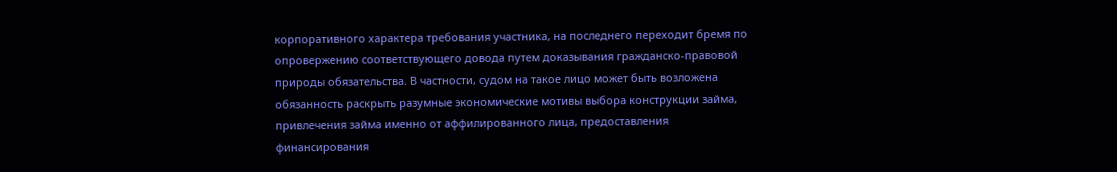корпоративного характера требования участника, на последнего переходит бремя по опровержению соответствующего довода путем доказывания гражданско-правовой природы обязательства. В частности, судом на такое лицо может быть возложена обязанность раскрыть разумные экономические мотивы выбора конструкции займа, привлечения займа именно от аффилированного лица, предоставления финансирования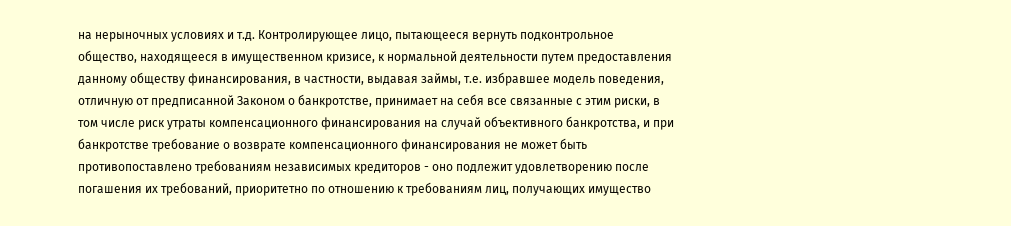на нерыночных условиях и т.д. Контролирующее лицо, пытающееся вернуть подконтрольное общество, находящееся в имущественном кризисе, к нормальной деятельности путем предоставления данному обществу финансирования, в частности, выдавая займы, т.е. избравшее модель поведения, отличную от предписанной Законом о банкротстве, принимает на себя все связанные с этим риски, в том числе риск утраты компенсационного финансирования на случай объективного банкротства, и при банкротстве требование о возврате компенсационного финансирования не может быть противопоставлено требованиям независимых кредиторов - оно подлежит удовлетворению после погашения их требований, приоритетно по отношению к требованиям лиц, получающих имущество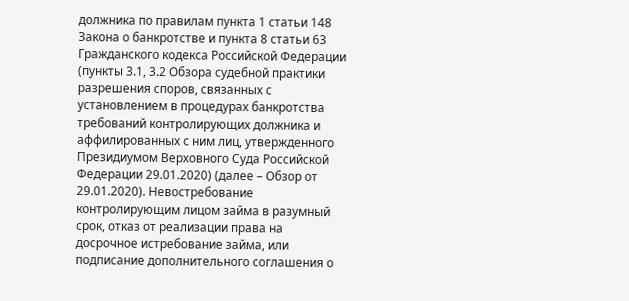должника по правилам пункта 1 статьи 148 Закона о банкротстве и пункта 8 статьи 63 Гражданского кодекса Российской Федерации (пункты 3.1, 3.2 Обзора судебной практики разрешения споров, связанных с установлением в процедурах банкротства требований контролирующих должника и аффилированных с ним лиц, утвержденного Президиумом Верховного Суда Российской Федерации 29.01.2020) (далее – Обзор от 29.01.2020). Невостребование контролирующим лицом займа в разумный срок, отказ от реализации права на досрочное истребование займа, или подписание дополнительного соглашения о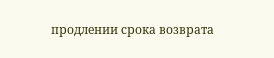продлении срока возврата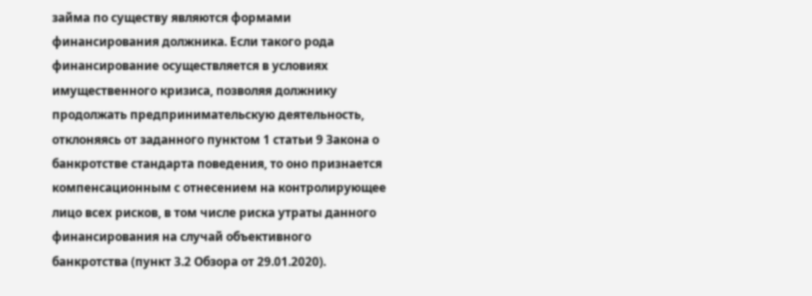займа по существу являются формами финансирования должника. Если такого рода финансирование осуществляется в условиях имущественного кризиса, позволяя должнику продолжать предпринимательскую деятельность, отклоняясь от заданного пунктом 1 статьи 9 Закона о банкротстве стандарта поведения, то оно признается компенсационным с отнесением на контролирующее лицо всех рисков, в том числе риска утраты данного финансирования на случай объективного банкротства (пункт 3.2 Обзора от 29.01.2020).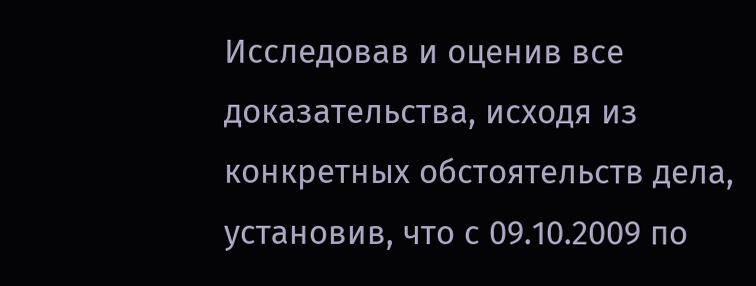Исследовав и оценив все доказательства, исходя из конкретных обстоятельств дела, установив, что с 09.10.2009 по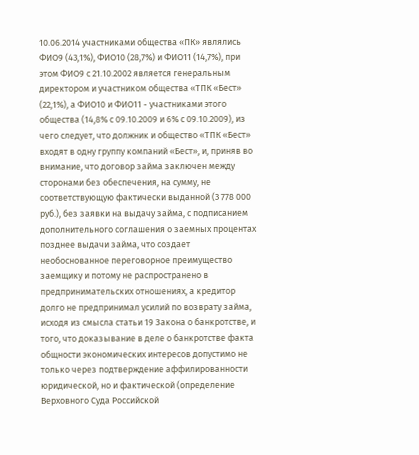10.06.2014 участниками общества «ПК» являлись ФИО9 (43,1%), ФИО10 (28,7%) и ФИО11 (14,7%), при этом ФИО9 с 21.10.2002 является генеральным директором и участником общества «ТПК «Бест» (22,1%), а ФИО10 и ФИО11 - участниками этого общества (14,8% с 09.10.2009 и 6% с 09.10.2009), из чего следует, что должник и общество «ТПК «Бест» входят в одну группу компаний «Бест», и, приняв во внимание, что договор займа заключен между сторонами без обеспечения, на сумму, не соответствующую фактически выданной (3 778 000 руб.), без заявки на выдачу займа, с подписанием дополнительного соглашения о заемных процентах позднее выдачи займа, что создает необоснованное переговорное преимущество заемщику и потому не распространено в предпринимательских отношениях, а кредитор долго не предпринимал усилий по возврату займа, исходя из смысла статьи 19 Закона о банкротстве, и того, что доказывание в деле о банкротстве факта общности экономических интересов допустимо не только через подтверждение аффилированности юридической, но и фактической (определение Верховного Суда Российской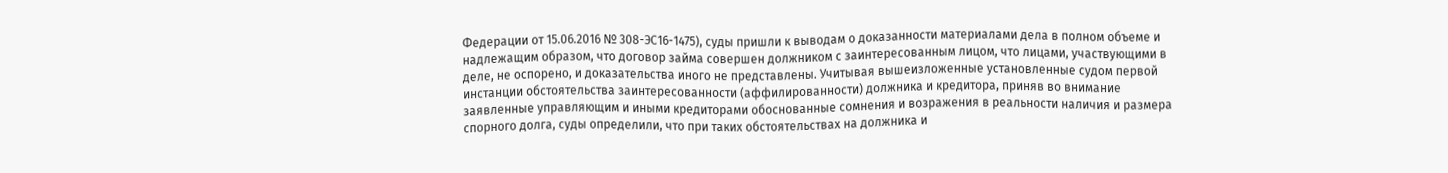Федерации от 15.06.2016 № 308-ЭС16-1475), суды пришли к выводам о доказанности материалами дела в полном объеме и надлежащим образом, что договор займа совершен должником с заинтересованным лицом, что лицами, участвующими в деле, не оспорено, и доказательства иного не представлены. Учитывая вышеизложенные установленные судом первой инстанции обстоятельства заинтересованности (аффилированности) должника и кредитора, приняв во внимание заявленные управляющим и иными кредиторами обоснованные сомнения и возражения в реальности наличия и размера спорного долга, суды определили, что при таких обстоятельствах на должника и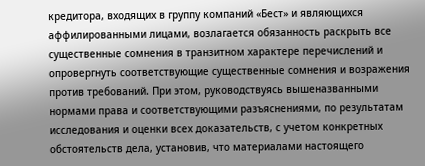кредитора, входящих в группу компаний «Бест» и являющихся аффилированными лицами, возлагается обязанность раскрыть все существенные сомнения в транзитном характере перечислений и опровергнуть соответствующие существенные сомнения и возражения против требований. При этом, руководствуясь вышеназванными нормами права и соответствующими разъяснениями, по результатам исследования и оценки всех доказательств, с учетом конкретных обстоятельств дела, установив, что материалами настоящего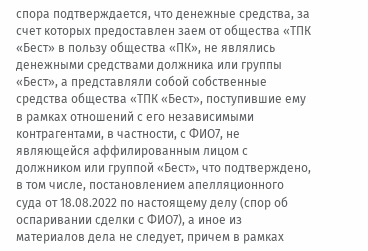спора подтверждается, что денежные средства, за счет которых предоставлен заем от общества «ТПК «Бест» в пользу общества «ПК», не являлись денежными средствами должника или группы «Бест», а представляли собой собственные средства общества «ТПК «Бест», поступившие ему в рамках отношений с его независимыми контрагентами, в частности, с ФИО7, не являющейся аффилированным лицом с должником или группой «Бест», что подтверждено, в том числе, постановлением апелляционного суда от 18.08.2022 по настоящему делу (спор об оспаривании сделки с ФИО7), а иное из материалов дела не следует, причем в рамках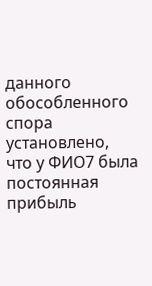данного обособленного спора установлено, что у ФИО7 была постоянная прибыль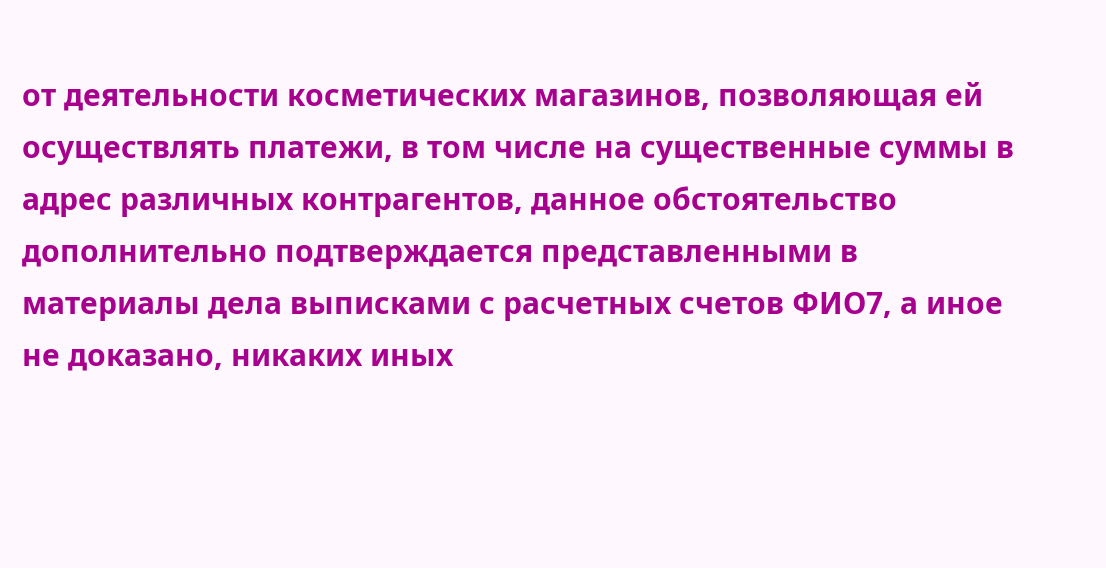от деятельности косметических магазинов, позволяющая ей осуществлять платежи, в том числе на существенные суммы в адрес различных контрагентов, данное обстоятельство дополнительно подтверждается представленными в материалы дела выписками с расчетных счетов ФИО7, а иное не доказано, никаких иных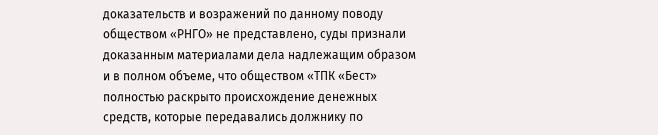доказательств и возражений по данному поводу обществом «РНГО» не представлено, суды признали доказанным материалами дела надлежащим образом и в полном объеме, что обществом «ТПК «Бест» полностью раскрыто происхождение денежных средств, которые передавались должнику по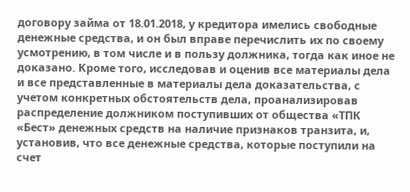договору займа от 18.01.2018, у кредитора имелись свободные денежные средства, и он был вправе перечислить их по своему усмотрению, в том числе и в пользу должника, тогда как иное не доказано. Кроме того, исследовав и оценив все материалы дела и все представленные в материалы дела доказательства, с учетом конкретных обстоятельств дела, проанализировав распределение должником поступивших от общества «ТПК «Бест» денежных средств на наличие признаков транзита, и, установив, что все денежные средства, которые поступили на счет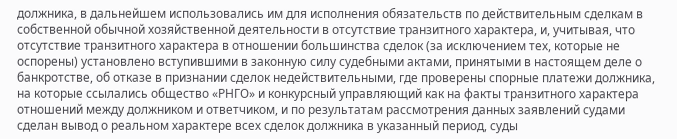должника, в дальнейшем использовались им для исполнения обязательств по действительным сделкам в собственной обычной хозяйственной деятельности в отсутствие транзитного характера, и, учитывая, что отсутствие транзитного характера в отношении большинства сделок (за исключением тех, которые не оспорены) установлено вступившими в законную силу судебными актами, принятыми в настоящем деле о банкротстве, об отказе в признании сделок недействительными, где проверены спорные платежи должника, на которые ссылались общество «РНГО» и конкурсный управляющий как на факты транзитного характера отношений между должником и ответчиком, и по результатам рассмотрения данных заявлений судами сделан вывод о реальном характере всех сделок должника в указанный период, суды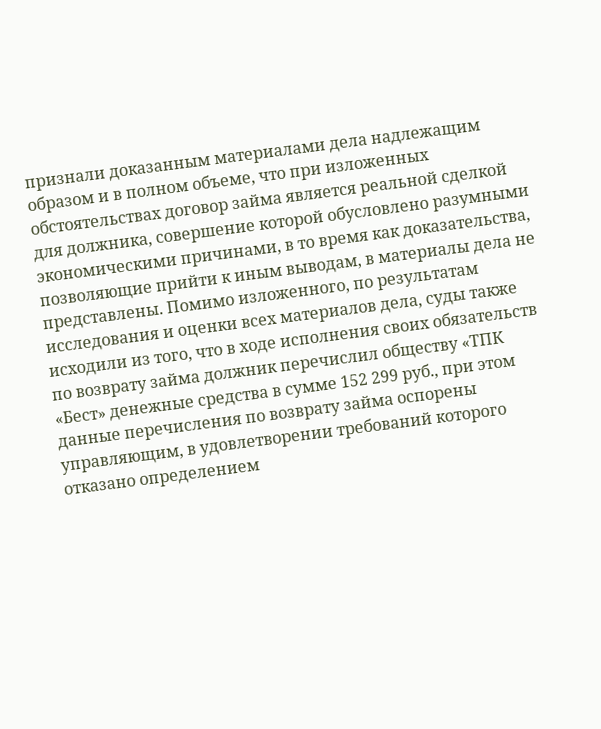признали доказанным материалами дела надлежащим образом и в полном объеме, что при изложенных обстоятельствах договор займа является реальной сделкой для должника, совершение которой обусловлено разумными экономическими причинами, в то время как доказательства, позволяющие прийти к иным выводам, в материалы дела не представлены. Помимо изложенного, по результатам исследования и оценки всех материалов дела, суды также исходили из того, что в ходе исполнения своих обязательств по возврату займа должник перечислил обществу «ТПК «Бест» денежные средства в сумме 152 299 руб., при этом данные перечисления по возврату займа оспорены управляющим, в удовлетворении требований которого отказано определением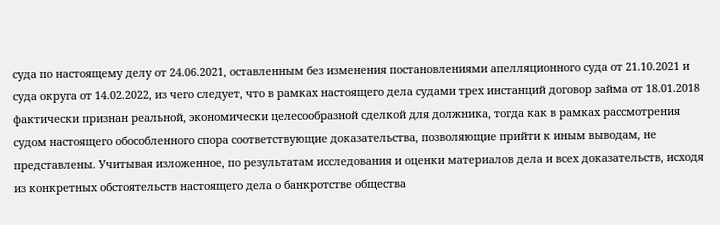суда по настоящему делу от 24.06.2021, оставленным без изменения постановлениями апелляционного суда от 21.10.2021 и суда округа от 14.02.2022, из чего следует, что в рамках настоящего дела судами трех инстанций договор займа от 18.01.2018 фактически признан реальной, экономически целесообразной сделкой для должника, тогда как в рамках рассмотрения судом настоящего обособленного спора соответствующие доказательства, позволяющие прийти к иным выводам, не представлены. Учитывая изложенное, по результатам исследования и оценки материалов дела и всех доказательств, исходя из конкретных обстоятельств настоящего дела о банкротстве общества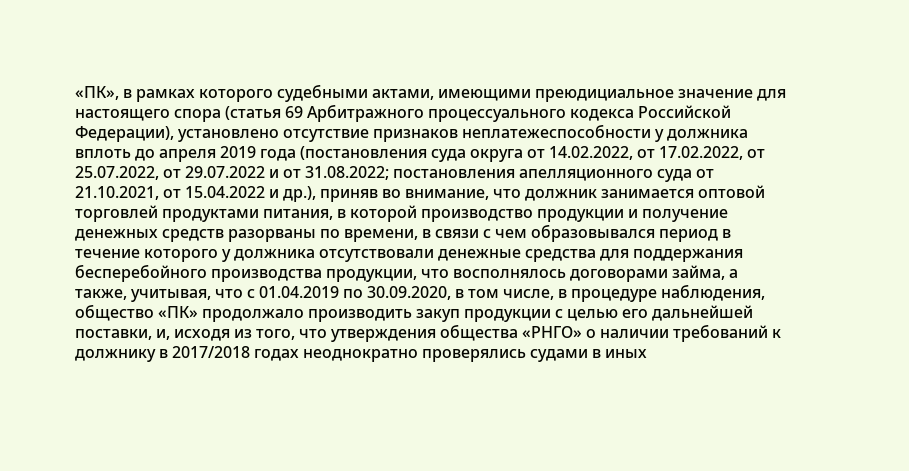«ПК», в рамках которого судебными актами, имеющими преюдициальное значение для настоящего спора (статья 69 Арбитражного процессуального кодекса Российской Федерации), установлено отсутствие признаков неплатежеспособности у должника вплоть до апреля 2019 года (постановления суда округа от 14.02.2022, от 17.02.2022, от 25.07.2022, от 29.07.2022 и от 31.08.2022; постановления апелляционного суда от 21.10.2021, от 15.04.2022 и др.), приняв во внимание, что должник занимается оптовой торговлей продуктами питания, в которой производство продукции и получение денежных средств разорваны по времени, в связи с чем образовывался период в течение которого у должника отсутствовали денежные средства для поддержания бесперебойного производства продукции, что восполнялось договорами займа, а также, учитывая, что с 01.04.2019 по 30.09.2020, в том числе, в процедуре наблюдения, общество «ПК» продолжало производить закуп продукции с целью его дальнейшей поставки, и, исходя из того, что утверждения общества «РНГО» о наличии требований к должнику в 2017/2018 годах неоднократно проверялись судами в иных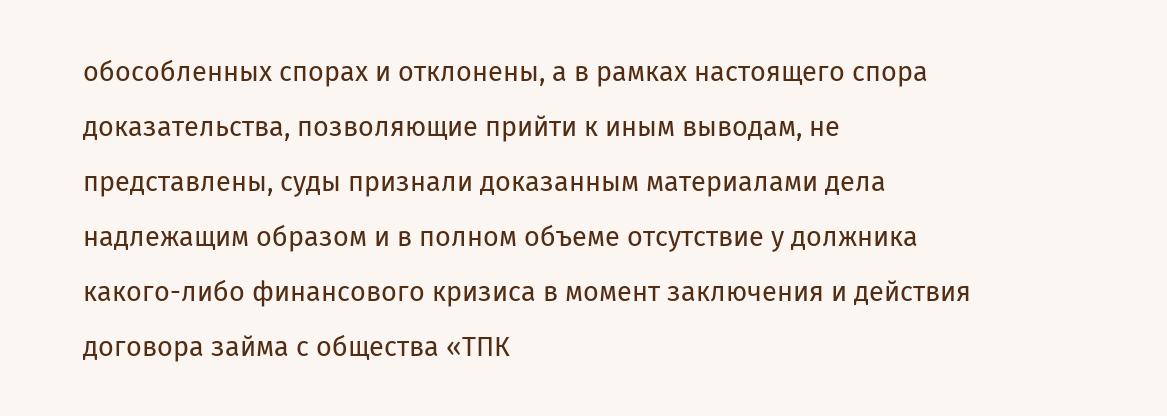обособленных спорах и отклонены, а в рамках настоящего спора доказательства, позволяющие прийти к иным выводам, не представлены, суды признали доказанным материалами дела надлежащим образом и в полном объеме отсутствие у должника какого-либо финансового кризиса в момент заключения и действия договора займа с общества «ТПК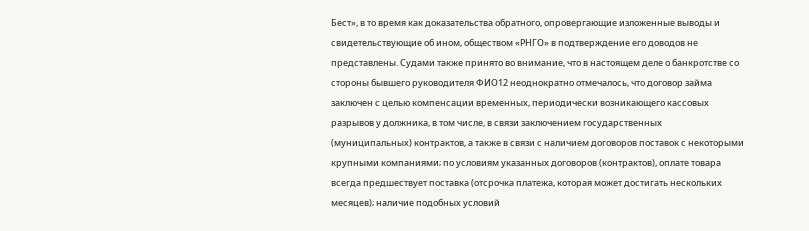Бест», в то время как доказательства обратного, опровергающие изложенные выводы и свидетельствующие об ином, обществом «РНГО» в подтверждение его доводов не представлены. Судами также принято во внимание, что в настоящем деле о банкротстве со стороны бывшего руководителя ФИО12 неоднократно отмечалось, что договор займа заключен с целью компенсации временных, периодически возникающего кассовых разрывов у должника, в том числе, в связи заключением государственных (муниципальных) контрактов, а также в связи с наличием договоров поставок с некоторыми крупными компаниями; по условиям указанных договоров (контрактов), оплате товара всегда предшествует поставка (отсрочка платежа, которая может достигать нескольких месяцев); наличие подобных условий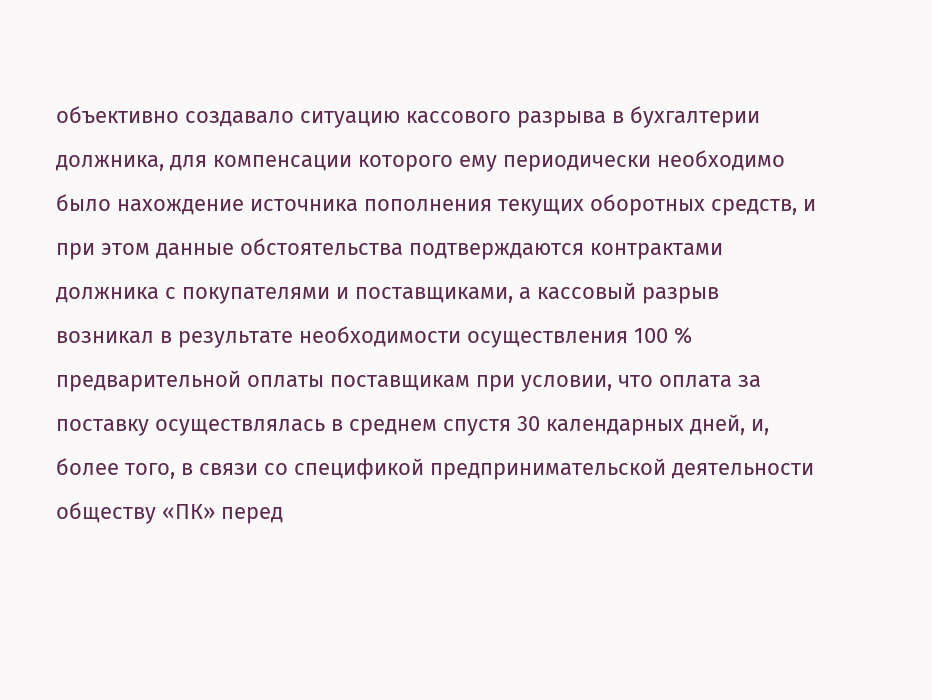объективно создавало ситуацию кассового разрыва в бухгалтерии должника, для компенсации которого ему периодически необходимо было нахождение источника пополнения текущих оборотных средств, и при этом данные обстоятельства подтверждаются контрактами должника с покупателями и поставщиками, а кассовый разрыв возникал в результате необходимости осуществления 100 % предварительной оплаты поставщикам при условии, что оплата за поставку осуществлялась в среднем спустя 30 календарных дней, и, более того, в связи со спецификой предпринимательской деятельности обществу «ПК» перед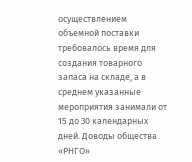осуществлением объемной поставки требовалось время для создания товарного запаса на складе, а в среднем указанные мероприятия занимали от 15 до 30 календарных дней. Доводы общества «РНГО»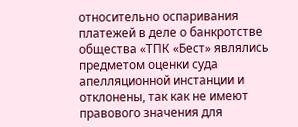относительно оспаривания платежей в деле о банкротстве общества «ТПК «Бест» являлись предметом оценки суда апелляционной инстанции и отклонены, так как не имеют правового значения для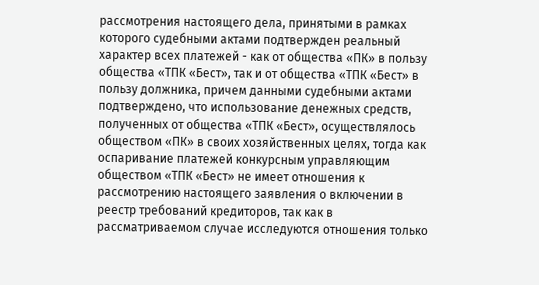рассмотрения настоящего дела, принятыми в рамках которого судебными актами подтвержден реальный характер всех платежей - как от общества «ПК» в пользу общества «ТПК «Бест», так и от общества «ТПК «Бест» в пользу должника, причем данными судебными актами подтверждено, что использование денежных средств, полученных от общества «ТПК «Бест», осуществлялось обществом «ПК» в своих хозяйственных целях, тогда как оспаривание платежей конкурсным управляющим обществом «ТПК «Бест» не имеет отношения к рассмотрению настоящего заявления о включении в реестр требований кредиторов, так как в рассматриваемом случае исследуются отношения только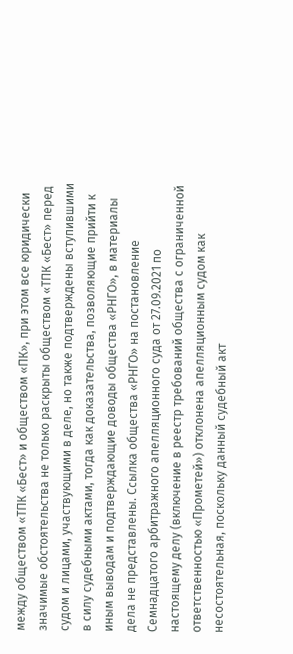между обществом «ТПК «Бест» и обществом «ПК», при этом все юридически значимые обстоятельства не только раскрыты обществом «ТПК «Бест» перед судом и лицами, участвующими в деле, но также подтверждены вступившими в силу судебными актами, тогда как доказательства, позволяющие прийти к иным выводам и подтверждающие доводы общества «РНГО», в материалы дела не представлены. Ссылка общества «РНГО» на постановление Семнадцатого арбитражного апелляционного суда от 27.09.2021 по настоящему делу (включение в реестр требований общества с ограниченной ответственностью «Прометей») отклонена апелляционным судом как несостоятельная, поскольку данный судебный акт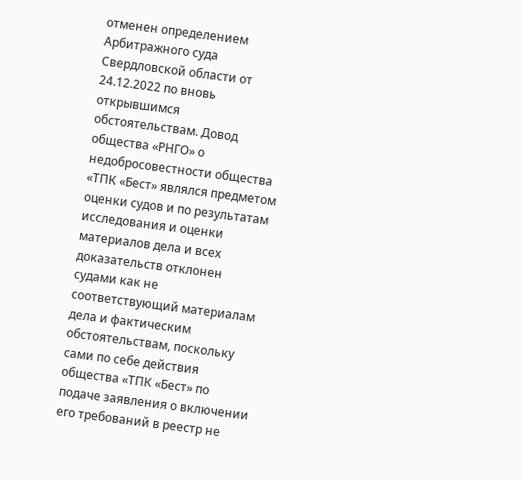отменен определением Арбитражного суда Свердловской области от 24.12.2022 по вновь открывшимся обстоятельствам. Довод общества «РНГО» о недобросовестности общества «ТПК «Бест» являлся предметом оценки судов и по результатам исследования и оценки материалов дела и всех доказательств отклонен судами как не соответствующий материалам дела и фактическим обстоятельствам, поскольку сами по себе действия общества «ТПК «Бест» по подаче заявления о включении его требований в реестр не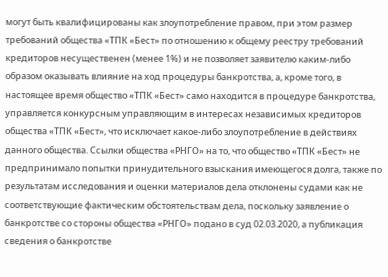могут быть квалифицированы как злоупотребление правом, при этом размер требований общества «ТПК «Бест» по отношению к общему реестру требований кредиторов несущественен (менее 1%) и не позволяет заявителю каким-либо образом оказывать влияние на ход процедуры банкротства, а, кроме того, в настоящее время общество «ТПК «Бест» само находится в процедуре банкротства, управляется конкурсным управляющим в интересах независимых кредиторов общества «ТПК «Бест», что исключает какое-либо злоупотребление в действиях данного общества. Ссылки общества «РНГО» на то, что общество «ТПК «Бест» не предпринимало попытки принудительного взыскания имеющегося долга, также по результатам исследования и оценки материалов дела отклонены судами как не соответствующие фактическим обстоятельствам дела, поскольку заявление о банкротстве со стороны общества «РНГО» подано в суд 02.03.2020, а публикация сведения о банкротстве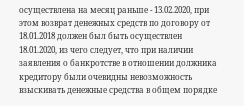осуществлена на месяц раньше - 13.02.2020, при этом возврат денежных средств по договору от 18.01.2018 должен был быть осуществлен 18.01.2020, из чего следует, что при наличии заявления о банкротстве в отношении должника кредитору были очевидны невозможность взыскивать денежные средства в общем порядке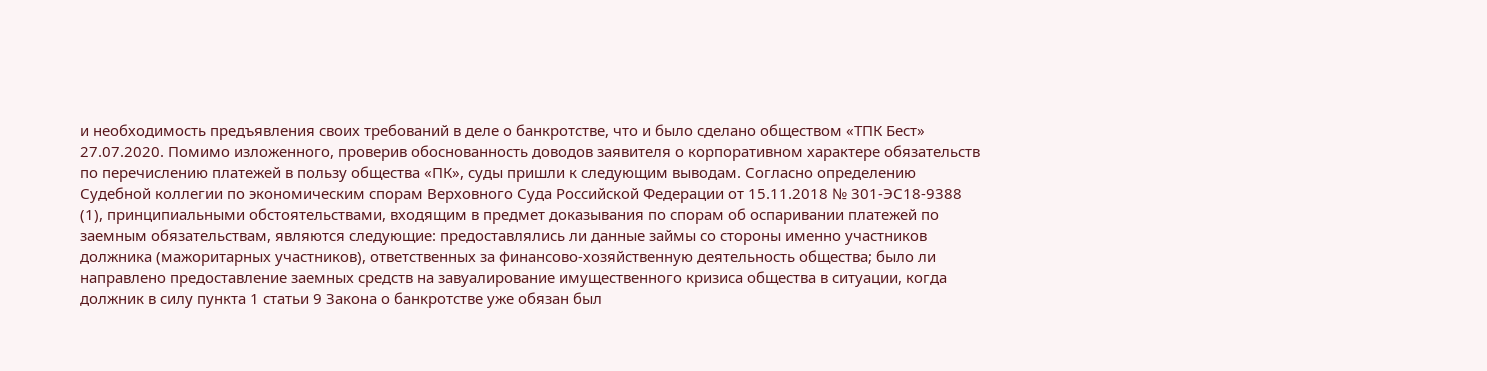и необходимость предъявления своих требований в деле о банкротстве, что и было сделано обществом «ТПК Бест» 27.07.2020. Помимо изложенного, проверив обоснованность доводов заявителя о корпоративном характере обязательств по перечислению платежей в пользу общества «ПК», суды пришли к следующим выводам. Согласно определению Судебной коллегии по экономическим спорам Верховного Суда Российской Федерации от 15.11.2018 № 301-ЭС18-9388 (1), принципиальными обстоятельствами, входящим в предмет доказывания по спорам об оспаривании платежей по заемным обязательствам, являются следующие: предоставлялись ли данные займы со стороны именно участников должника (мажоритарных участников), ответственных за финансово-хозяйственную деятельность общества; было ли направлено предоставление заемных средств на завуалирование имущественного кризиса общества в ситуации, когда должник в силу пункта 1 статьи 9 Закона о банкротстве уже обязан был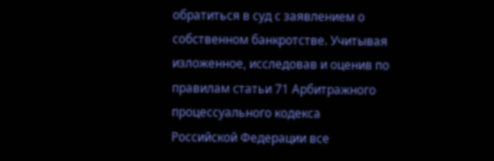обратиться в суд с заявлением о собственном банкротстве. Учитывая изложенное, исследовав и оценив по правилам статьи 71 Арбитражного процессуального кодекса Российской Федерации все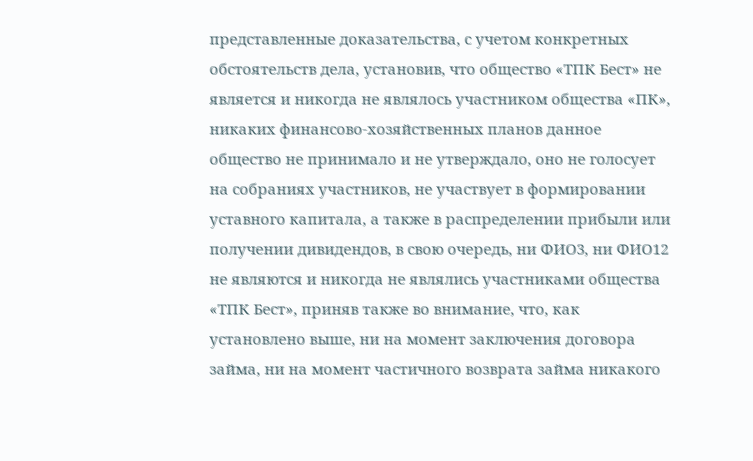представленные доказательства, с учетом конкретных обстоятельств дела, установив, что общество «ТПК Бест» не является и никогда не являлось участником общества «ПК», никаких финансово-хозяйственных планов данное общество не принимало и не утверждало, оно не голосует на собраниях участников, не участвует в формировании уставного капитала, а также в распределении прибыли или получении дивидендов, в свою очередь, ни ФИО3, ни ФИО12 не являются и никогда не являлись участниками общества «ТПК Бест», приняв также во внимание, что, как установлено выше, ни на момент заключения договора займа, ни на момент частичного возврата займа никакого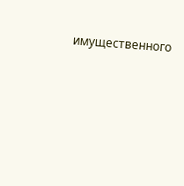имущественного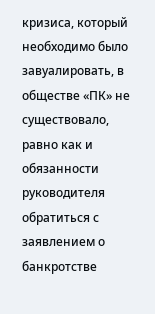кризиса, который необходимо было завуалировать, в обществе «ПК» не существовало, равно как и обязанности руководителя обратиться с заявлением о банкротстве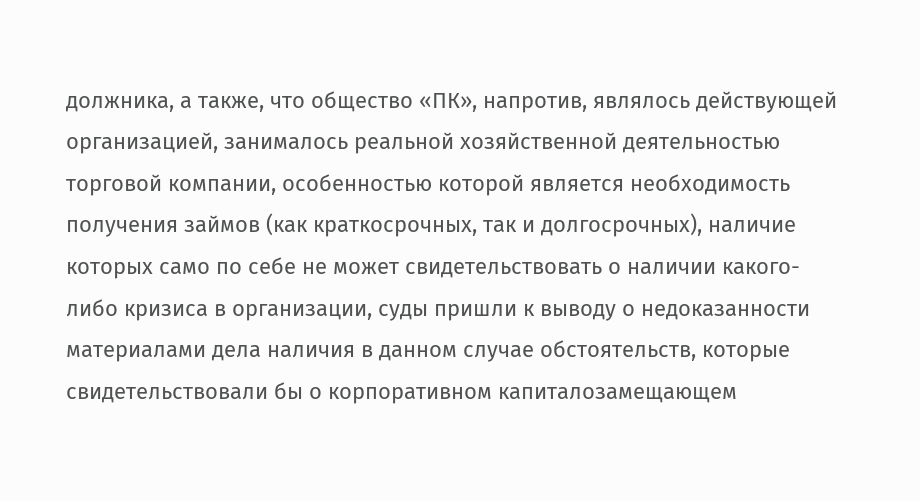должника, а также, что общество «ПК», напротив, являлось действующей организацией, занималось реальной хозяйственной деятельностью торговой компании, особенностью которой является необходимость получения займов (как краткосрочных, так и долгосрочных), наличие которых само по себе не может свидетельствовать о наличии какого-либо кризиса в организации, суды пришли к выводу о недоказанности материалами дела наличия в данном случае обстоятельств, которые свидетельствовали бы о корпоративном капиталозамещающем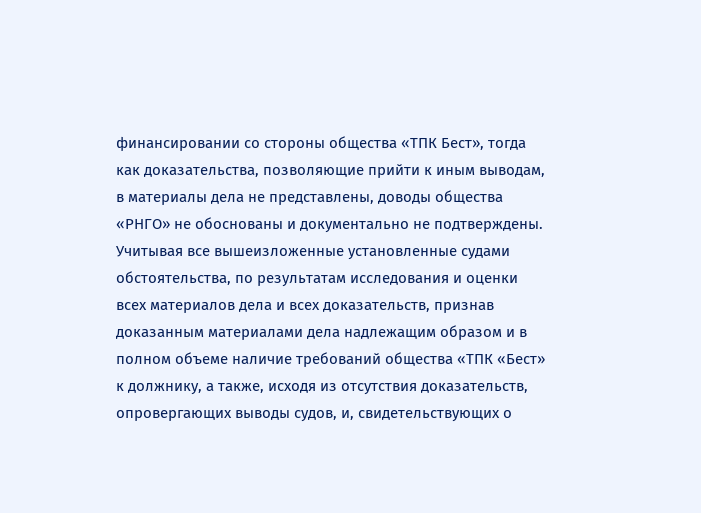финансировании со стороны общества «ТПК Бест», тогда как доказательства, позволяющие прийти к иным выводам, в материалы дела не представлены, доводы общества «РНГО» не обоснованы и документально не подтверждены. Учитывая все вышеизложенные установленные судами обстоятельства, по результатам исследования и оценки всех материалов дела и всех доказательств, признав доказанным материалами дела надлежащим образом и в полном объеме наличие требований общества «ТПК «Бест» к должнику, а также, исходя из отсутствия доказательств, опровергающих выводы судов, и, свидетельствующих о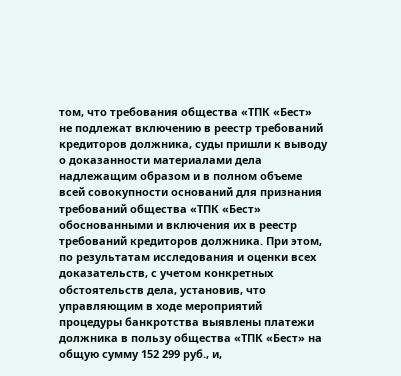том, что требования общества «ТПК «Бест» не подлежат включению в реестр требований кредиторов должника, суды пришли к выводу о доказанности материалами дела надлежащим образом и в полном объеме всей совокупности оснований для признания требований общества «ТПК «Бест» обоснованными и включения их в реестр требований кредиторов должника. При этом, по результатам исследования и оценки всех доказательств, с учетом конкретных обстоятельств дела, установив, что управляющим в ходе мероприятий процедуры банкротства выявлены платежи должника в пользу общества «ТПК «Бест» на общую сумму 152 299 руб., и,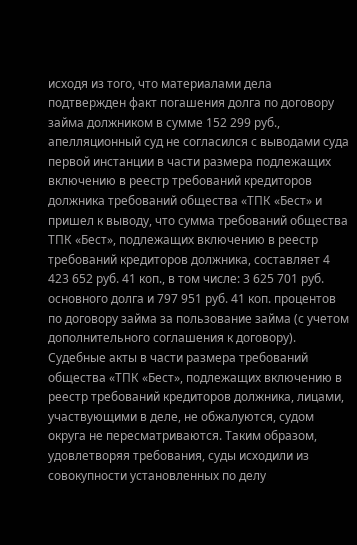исходя из того, что материалами дела подтвержден факт погашения долга по договору займа должником в сумме 152 299 руб., апелляционный суд не согласился с выводами суда первой инстанции в части размера подлежащих включению в реестр требований кредиторов должника требований общества «ТПК «Бест» и пришел к выводу, что сумма требований общества ТПК «Бест», подлежащих включению в реестр требований кредиторов должника, составляет 4 423 652 руб. 41 коп., в том числе: 3 625 701 руб. основного долга и 797 951 руб. 41 коп. процентов по договору займа за пользование займа (с учетом дополнительного соглашения к договору). Судебные акты в части размера требований общества «ТПК «Бест», подлежащих включению в реестр требований кредиторов должника, лицами, участвующими в деле, не обжалуются, судом округа не пересматриваются. Таким образом, удовлетворяя требования, суды исходили из совокупности установленных по делу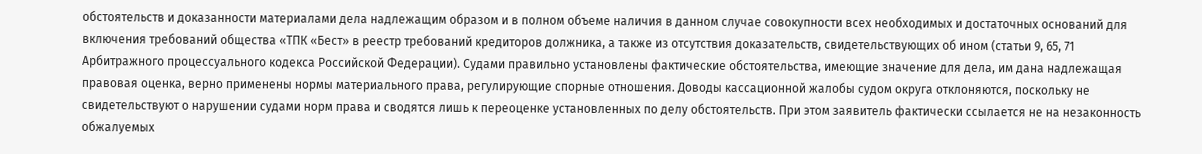обстоятельств и доказанности материалами дела надлежащим образом и в полном объеме наличия в данном случае совокупности всех необходимых и достаточных оснований для включения требований общества «ТПК «Бест» в реестр требований кредиторов должника, а также из отсутствия доказательств, свидетельствующих об ином (статьи 9, 65, 71 Арбитражного процессуального кодекса Российской Федерации). Судами правильно установлены фактические обстоятельства, имеющие значение для дела, им дана надлежащая правовая оценка, верно применены нормы материального права, регулирующие спорные отношения. Доводы кассационной жалобы судом округа отклоняются, поскольку не свидетельствуют о нарушении судами норм права и сводятся лишь к переоценке установленных по делу обстоятельств. При этом заявитель фактически ссылается не на незаконность обжалуемых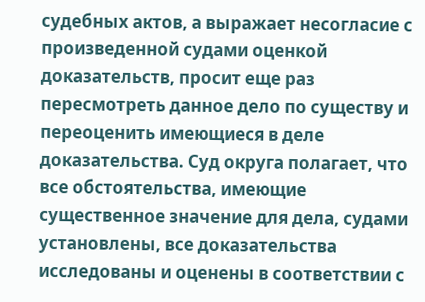судебных актов, а выражает несогласие с произведенной судами оценкой доказательств, просит еще раз пересмотреть данное дело по существу и переоценить имеющиеся в деле доказательства. Суд округа полагает, что все обстоятельства, имеющие существенное значение для дела, судами установлены, все доказательства исследованы и оценены в соответствии с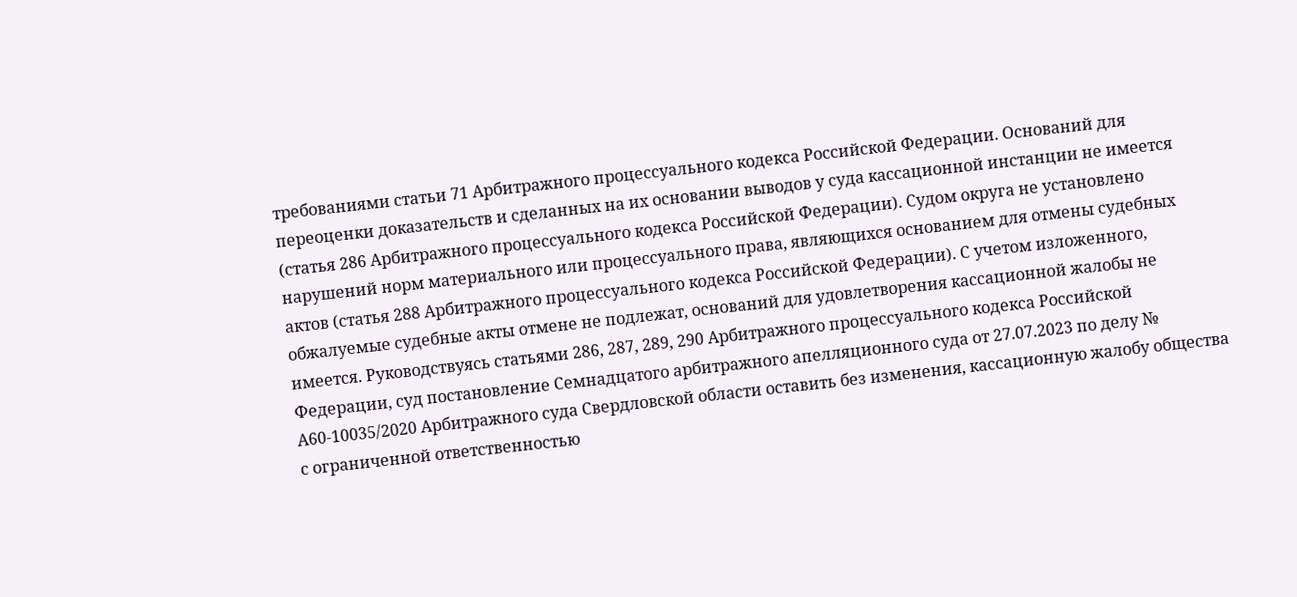требованиями статьи 71 Арбитражного процессуального кодекса Российской Федерации. Оснований для переоценки доказательств и сделанных на их основании выводов у суда кассационной инстанции не имеется (статья 286 Арбитражного процессуального кодекса Российской Федерации). Судом округа не установлено нарушений норм материального или процессуального права, являющихся основанием для отмены судебных актов (статья 288 Арбитражного процессуального кодекса Российской Федерации). С учетом изложенного, обжалуемые судебные акты отмене не подлежат, оснований для удовлетворения кассационной жалобы не имеется. Руководствуясь статьями 286, 287, 289, 290 Арбитражного процессуального кодекса Российской Федерации, суд постановление Семнадцатого арбитражного апелляционного суда от 27.07.2023 по делу № А60-10035/2020 Арбитражного суда Свердловской области оставить без изменения, кассационную жалобу общества с ограниченной ответственностью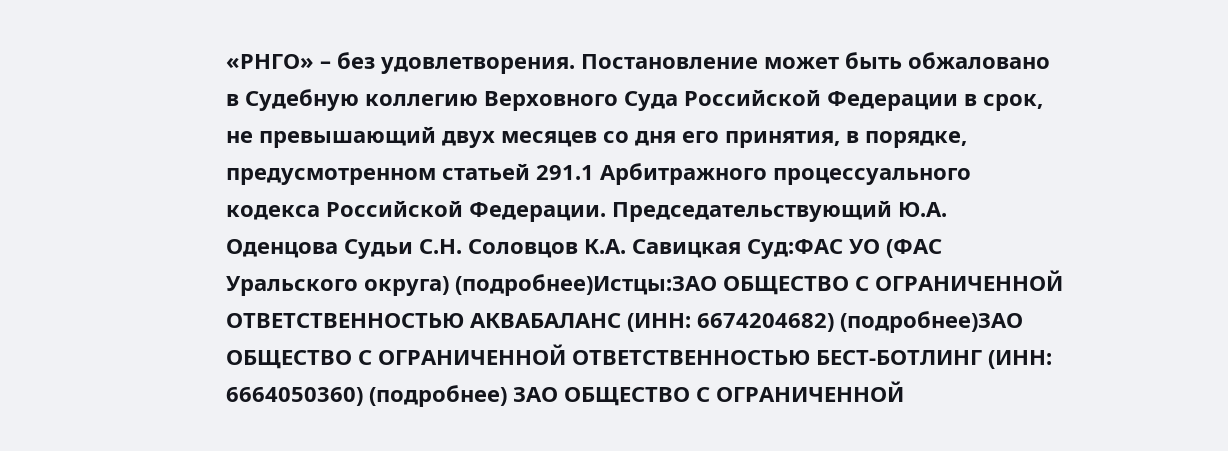«РНГО» – без удовлетворения. Постановление может быть обжаловано в Судебную коллегию Верховного Суда Российской Федерации в срок, не превышающий двух месяцев со дня его принятия, в порядке, предусмотренном статьей 291.1 Арбитражного процессуального кодекса Российской Федерации. Председательствующий Ю.А. Оденцова Судьи С.Н. Соловцов К.А. Савицкая Суд:ФАС УО (ФАС Уральского округа) (подробнее)Истцы:ЗАО ОБЩЕСТВО С ОГРАНИЧЕННОЙ ОТВЕТСТВЕННОСТЬЮ АКВАБАЛАНС (ИНН: 6674204682) (подробнее)ЗАО ОБЩЕСТВО С ОГРАНИЧЕННОЙ ОТВЕТСТВЕННОСТЬЮ БЕСТ-БОТЛИНГ (ИНН: 6664050360) (подробнее) ЗАО ОБЩЕСТВО С ОГРАНИЧЕННОЙ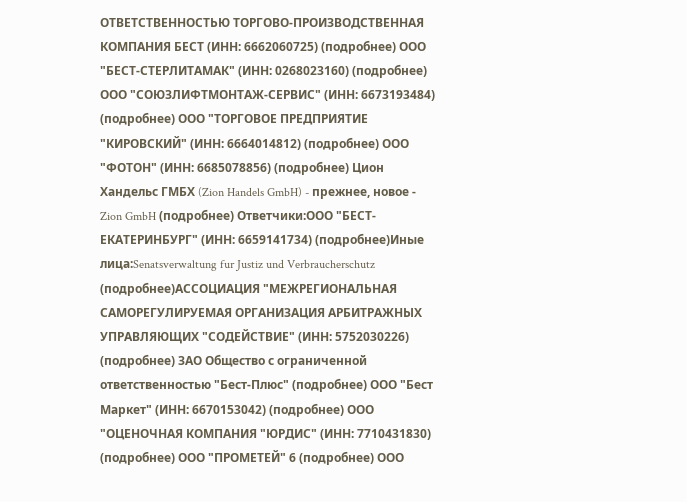ОТВЕТСТВЕННОСТЬЮ ТОРГОВО-ПРОИЗВОДСТВЕННАЯ КОМПАНИЯ БЕСТ (ИНН: 6662060725) (подробнее) ООО "БЕСТ-СТЕРЛИТАМАК" (ИНН: 0268023160) (подробнее) ООО "СОЮЗЛИФТМОНТАЖ-СЕРВИС" (ИНН: 6673193484) (подробнее) ООО "ТОРГОВОЕ ПРЕДПРИЯТИЕ "КИРОВСКИЙ" (ИНН: 6664014812) (подробнее) ООО "ФОТОН" (ИНН: 6685078856) (подробнее) Цион Хандельс ГМБХ (Zion Handels GmbH) - прежнее, новое - Zion GmbH (подробнее) Ответчики:ООО "БЕСТ-ЕКАТЕРИНБУРГ" (ИНН: 6659141734) (подробнее)Иные лица:Senatsverwaltung fur Justiz und Verbraucherschutz (подробнее)АССОЦИАЦИЯ "МЕЖРЕГИОНАЛЬНАЯ САМОРЕГУЛИРУЕМАЯ ОРГАНИЗАЦИЯ АРБИТРАЖНЫХ УПРАВЛЯЮЩИХ "СОДЕЙСТВИЕ" (ИНН: 5752030226) (подробнее) ЗАО Общество с ограниченной ответственностью "Бест-Плюс" (подробнее) ООО "Бест Маркет" (ИНН: 6670153042) (подробнее) ООО "ОЦЕНОЧНАЯ КОМПАНИЯ "ЮРДИС" (ИНН: 7710431830) (подробнее) ООО "ПРОМЕТЕЙ" 6 (подробнее) ООО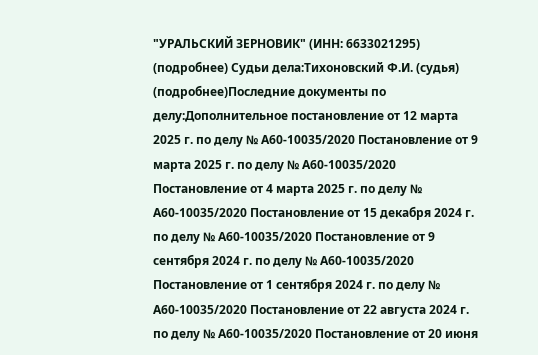"УРАЛЬСКИЙ ЗЕРНОВИК" (ИНН: 6633021295) (подробнее) Судьи дела:Тихоновский Ф.И. (судья) (подробнее)Последние документы по делу:Дополнительное постановление от 12 марта 2025 г. по делу № А60-10035/2020 Постановление от 9 марта 2025 г. по делу № А60-10035/2020 Постановление от 4 марта 2025 г. по делу № А60-10035/2020 Постановление от 15 декабря 2024 г. по делу № А60-10035/2020 Постановление от 9 сентября 2024 г. по делу № А60-10035/2020 Постановление от 1 сентября 2024 г. по делу № А60-10035/2020 Постановление от 22 августа 2024 г. по делу № А60-10035/2020 Постановление от 20 июня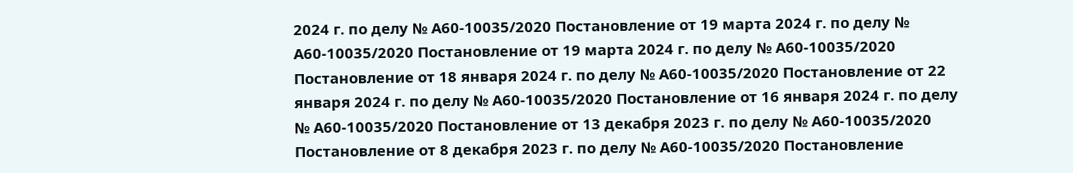2024 г. по делу № А60-10035/2020 Постановление от 19 марта 2024 г. по делу № А60-10035/2020 Постановление от 19 марта 2024 г. по делу № А60-10035/2020 Постановление от 18 января 2024 г. по делу № А60-10035/2020 Постановление от 22 января 2024 г. по делу № А60-10035/2020 Постановление от 16 января 2024 г. по делу № А60-10035/2020 Постановление от 13 декабря 2023 г. по делу № А60-10035/2020 Постановление от 8 декабря 2023 г. по делу № А60-10035/2020 Постановление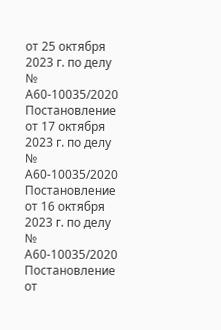от 25 октября 2023 г. по делу № А60-10035/2020 Постановление от 17 октября 2023 г. по делу № А60-10035/2020 Постановление от 16 октября 2023 г. по делу № А60-10035/2020 Постановление от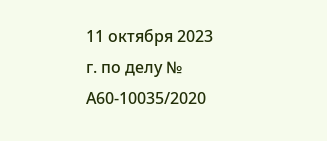11 октября 2023 г. по делу № А60-10035/2020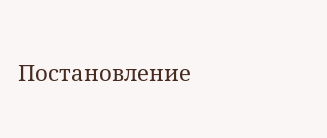Постановление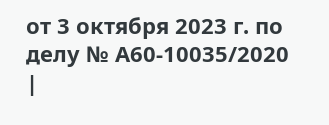от 3 октября 2023 г. по делу № А60-10035/2020 |